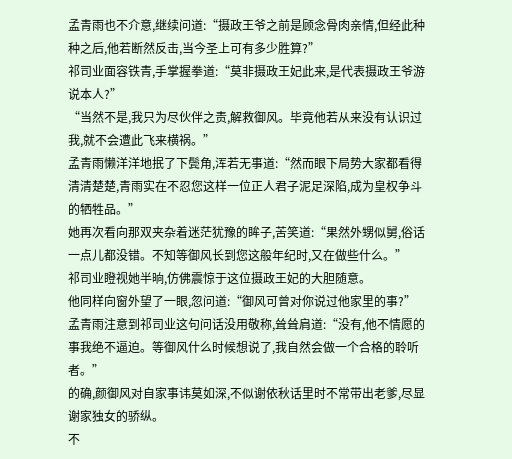孟青雨也不介意,继续问道:“摄政王爷之前是顾念骨肉亲情,但经此种种之后,他若断然反击,当今圣上可有多少胜算?”
祁司业面容铁青,手掌握拳道:“莫非摄政王妃此来,是代表摄政王爷游说本人?”
“当然不是,我只为尽伙伴之责,解救御风。毕竟他若从来没有认识过我,就不会遭此飞来横祸。”
孟青雨懒洋洋地抿了下鬓角,浑若无事道:“然而眼下局势大家都看得清清楚楚,青雨实在不忍您这样一位正人君子泥足深陷,成为皇权争斗的牺牲品。”
她再次看向那双夹杂着迷茫犹豫的眸子,苦笑道:“果然外甥似舅,俗话一点儿都没错。不知等御风长到您这般年纪时,又在做些什么。”
祁司业瞪视她半晌,仿佛震惊于这位摄政王妃的大胆随意。
他同样向窗外望了一眼,忽问道:“御风可曾对你说过他家里的事?”
孟青雨注意到祁司业这句问话没用敬称,耸耸肩道:“没有,他不情愿的事我绝不逼迫。等御风什么时候想说了,我自然会做一个合格的聆听者。”
的确,颜御风对自家事讳莫如深,不似谢依秋话里时不常带出老爹,尽显谢家独女的骄纵。
不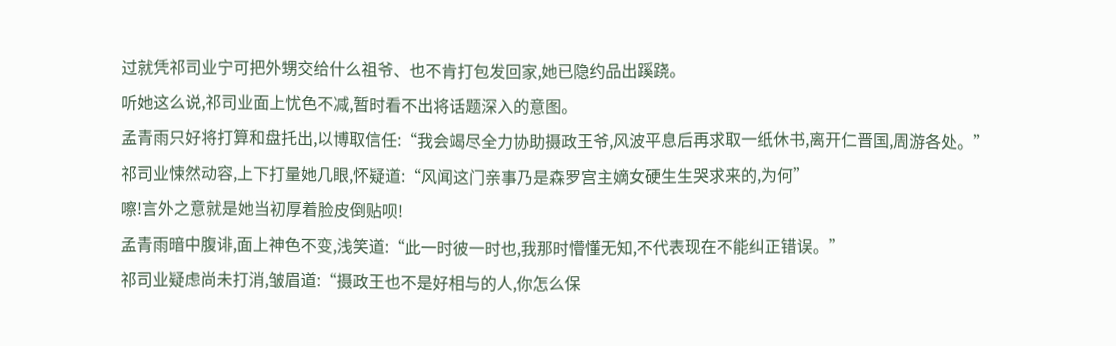过就凭祁司业宁可把外甥交给什么祖爷、也不肯打包发回家,她已隐约品出蹊跷。
听她这么说,祁司业面上忧色不减,暂时看不出将话题深入的意图。
孟青雨只好将打算和盘托出,以博取信任:“我会竭尽全力协助摄政王爷,风波平息后再求取一纸休书,离开仁晋国,周游各处。”
祁司业悚然动容,上下打量她几眼,怀疑道:“风闻这门亲事乃是森罗宫主嫡女硬生生哭求来的,为何”
嚓!言外之意就是她当初厚着脸皮倒贴呗!
孟青雨暗中腹诽,面上神色不变,浅笑道:“此一时彼一时也,我那时懵懂无知,不代表现在不能纠正错误。”
祁司业疑虑尚未打消,皱眉道:“摄政王也不是好相与的人,你怎么保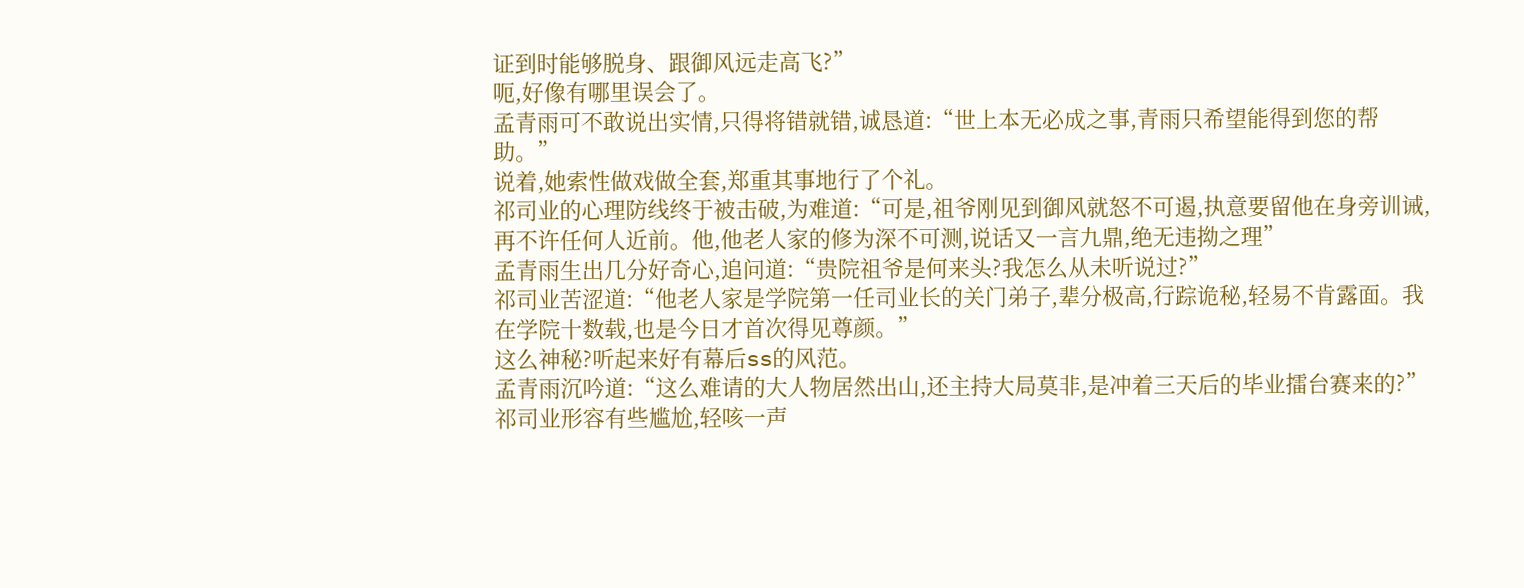证到时能够脱身、跟御风远走高飞?”
呃,好像有哪里误会了。
孟青雨可不敢说出实情,只得将错就错,诚恳道:“世上本无必成之事,青雨只希望能得到您的帮助。”
说着,她索性做戏做全套,郑重其事地行了个礼。
祁司业的心理防线终于被击破,为难道:“可是,祖爷刚见到御风就怒不可遏,执意要留他在身旁训诫,再不许任何人近前。他,他老人家的修为深不可测,说话又一言九鼎,绝无违拗之理”
孟青雨生出几分好奇心,追问道:“贵院祖爷是何来头?我怎么从未听说过?”
祁司业苦涩道:“他老人家是学院第一任司业长的关门弟子,辈分极高,行踪诡秘,轻易不肯露面。我在学院十数载,也是今日才首次得见尊颜。”
这么神秘?听起来好有幕后ss的风范。
孟青雨沉吟道:“这么难请的大人物居然出山,还主持大局莫非,是冲着三天后的毕业擂台赛来的?”
祁司业形容有些尴尬,轻咳一声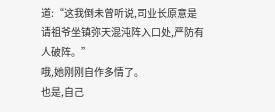道:“这我倒未曾听说,司业长原意是请祖爷坐镇弥天混沌阵入口处,严防有人破阵。”
哦,她刚刚自作多情了。
也是,自己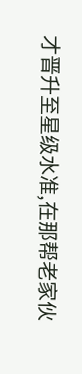才晋升至星级水准,在那帮老家伙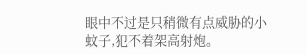眼中不过是只稍微有点威胁的小蚊子,犯不着架高射炮。